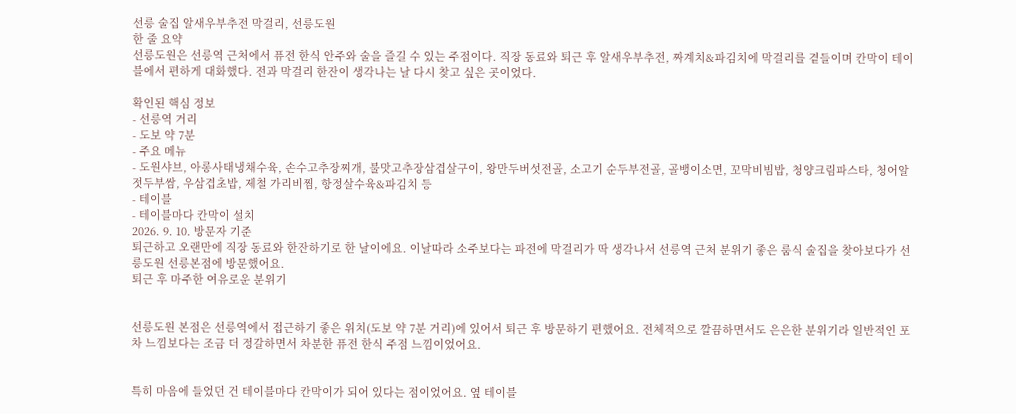선릉 술집 알새우부추전 막걸리, 선릉도원
한 줄 요약
선릉도원은 선릉역 근처에서 퓨전 한식 안주와 술을 즐길 수 있는 주점이다. 직장 동료와 퇴근 후 알새우부추전, 짜계치&파김치에 막걸리를 곁들이며 칸막이 테이블에서 편하게 대화했다. 전과 막걸리 한잔이 생각나는 날 다시 찾고 싶은 곳이었다.

확인된 핵심 정보
- 선릉역 거리
- 도보 약 7분
- 주요 메뉴
- 도원샤브, 아롱사태냉채수육, 손수고추장찌개, 불맛고추장삼겹살구이, 왕만두버섯전골, 소고기 순두부전골, 골뱅이소면, 꼬막비빔밥, 청양크림파스타, 청어알젓두부쌈, 우삼겹초밥, 제철 가리비찜, 항정살수육&파김치 등
- 테이블
- 테이블마다 칸막이 설치
2026. 9. 10. 방문자 기준
퇴근하고 오랜만에 직장 동료와 한잔하기로 한 날이에요. 이날따라 소주보다는 파전에 막걸리가 딱 생각나서 선릉역 근처 분위기 좋은 룸식 술집을 찾아보다가 선릉도원 선릉본점에 방문했어요.
퇴근 후 마주한 여유로운 분위기


선릉도원 본점은 선릉역에서 접근하기 좋은 위치(도보 약 7분 거리)에 있어서 퇴근 후 방문하기 편했어요. 전체적으로 깔끔하면서도 은은한 분위기라 일반적인 포차 느낌보다는 조금 더 정갈하면서 차분한 퓨전 한식 주점 느낌이었어요.


특히 마음에 들었던 건 테이블마다 칸막이가 되어 있다는 점이었어요. 옆 테이블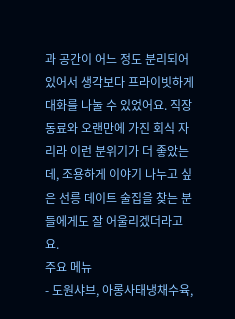과 공간이 어느 정도 분리되어 있어서 생각보다 프라이빗하게 대화를 나눌 수 있었어요. 직장 동료와 오랜만에 가진 회식 자리라 이런 분위기가 더 좋았는데, 조용하게 이야기 나누고 싶은 선릉 데이트 술집을 찾는 분들에게도 잘 어울리겠더라고요.
주요 메뉴
- 도원샤브, 아롱사태냉채수육,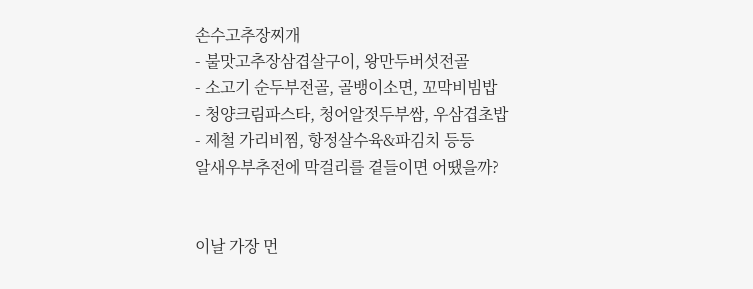손수고추장찌개
- 불맛고추장삼겹살구이, 왕만두버섯전골
- 소고기 순두부전골, 골뱅이소면, 꼬막비빔밥
- 청양크림파스타, 청어알젓두부쌈, 우삼겹초밥
- 제철 가리비찜, 항정살수육&파김치 등등
알새우부추전에 막걸리를 곁들이면 어땠을까?


이날 가장 먼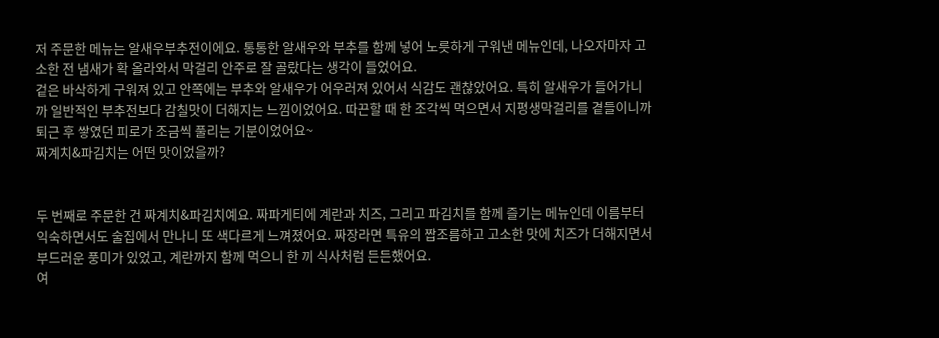저 주문한 메뉴는 알새우부추전이에요. 통통한 알새우와 부추를 함께 넣어 노릇하게 구워낸 메뉴인데, 나오자마자 고소한 전 냄새가 확 올라와서 막걸리 안주로 잘 골랐다는 생각이 들었어요.
겉은 바삭하게 구워져 있고 안쪽에는 부추와 알새우가 어우러져 있어서 식감도 괜찮았어요. 특히 알새우가 들어가니까 일반적인 부추전보다 감칠맛이 더해지는 느낌이었어요. 따끈할 때 한 조각씩 먹으면서 지평생막걸리를 곁들이니까 퇴근 후 쌓였던 피로가 조금씩 풀리는 기분이었어요~
짜계치&파김치는 어떤 맛이었을까?


두 번째로 주문한 건 짜계치&파김치예요. 짜파게티에 계란과 치즈, 그리고 파김치를 함께 즐기는 메뉴인데 이름부터 익숙하면서도 술집에서 만나니 또 색다르게 느껴졌어요. 짜장라면 특유의 짭조름하고 고소한 맛에 치즈가 더해지면서 부드러운 풍미가 있었고, 계란까지 함께 먹으니 한 끼 식사처럼 든든했어요.
여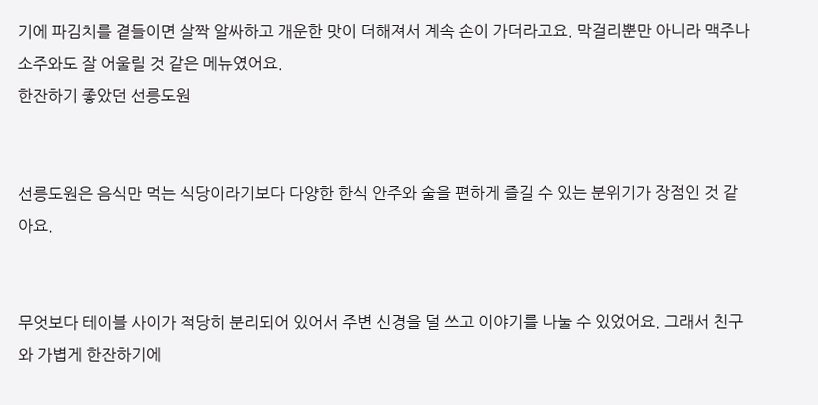기에 파김치를 곁들이면 살짝 알싸하고 개운한 맛이 더해져서 계속 손이 가더라고요. 막걸리뿐만 아니라 맥주나 소주와도 잘 어울릴 것 같은 메뉴였어요.
한잔하기 좋았던 선릉도원


선릉도원은 음식만 먹는 식당이라기보다 다양한 한식 안주와 술을 편하게 즐길 수 있는 분위기가 장점인 것 같아요.


무엇보다 테이블 사이가 적당히 분리되어 있어서 주변 신경을 덜 쓰고 이야기를 나눌 수 있었어요. 그래서 친구와 가볍게 한잔하기에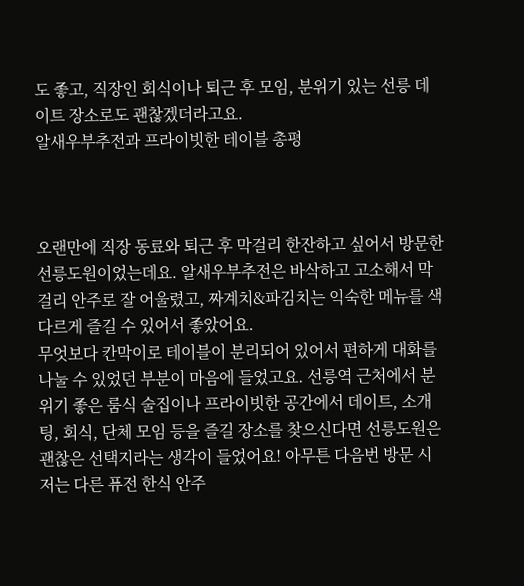도 좋고, 직장인 회식이나 퇴근 후 모임, 분위기 있는 선릉 데이트 장소로도 괜찮겠더라고요.
알새우부추전과 프라이빗한 테이블 총평



오랜만에 직장 동료와 퇴근 후 막걸리 한잔하고 싶어서 방문한 선릉도원이었는데요. 알새우부추전은 바삭하고 고소해서 막걸리 안주로 잘 어울렸고, 짜계치&파김치는 익숙한 메뉴를 색다르게 즐길 수 있어서 좋았어요.
무엇보다 칸막이로 테이블이 분리되어 있어서 편하게 대화를 나눌 수 있었던 부분이 마음에 들었고요. 선릉역 근처에서 분위기 좋은 룸식 술집이나 프라이빗한 공간에서 데이트, 소개팅, 회식, 단체 모임 등을 즐길 장소를 찾으신다면 선릉도원은 괜찮은 선택지라는 생각이 들었어요! 아무튼 다음번 방문 시 저는 다른 퓨전 한식 안주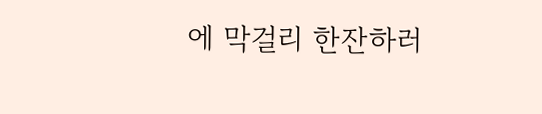에 막걸리 한잔하러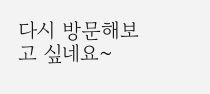다시 방문해보고 싶네요~